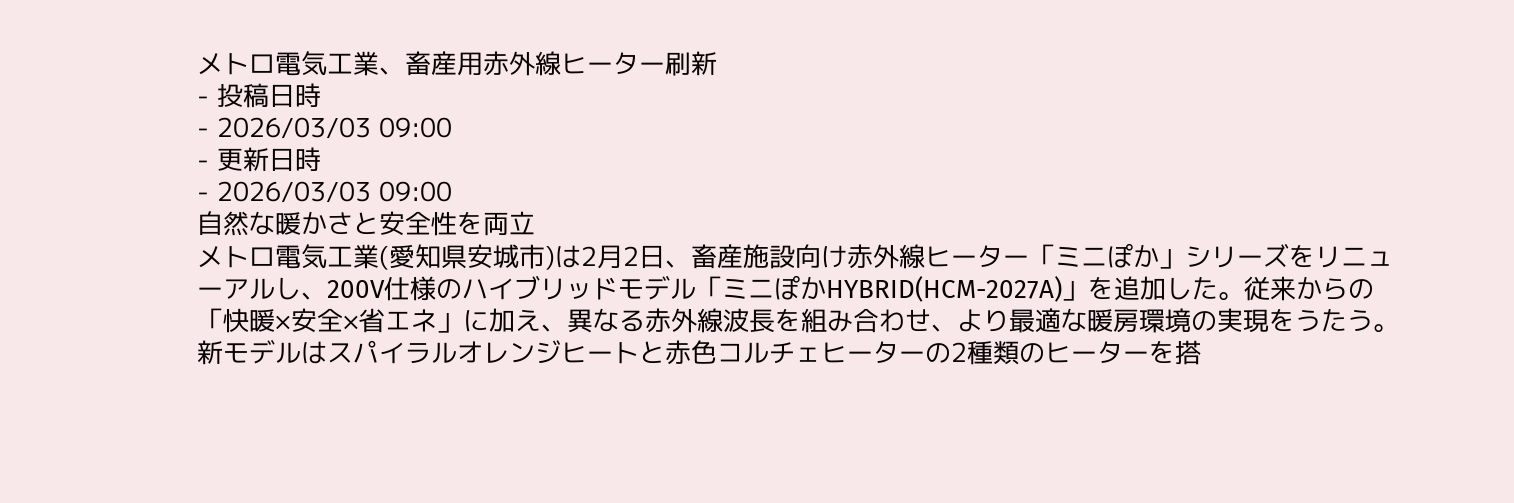メトロ電気工業、畜産用赤外線ヒーター刷新
- 投稿日時
- 2026/03/03 09:00
- 更新日時
- 2026/03/03 09:00
自然な暖かさと安全性を両立
メトロ電気工業(愛知県安城市)は2月2日、畜産施設向け赤外線ヒーター「ミニぽか」シリーズをリニューアルし、200V仕様のハイブリッドモデル「ミニぽかHYBRID(HCM-2027A)」を追加した。従来からの「快暖×安全×省エネ」に加え、異なる赤外線波長を組み合わせ、より最適な暖房環境の実現をうたう。
新モデルはスパイラルオレンジヒートと赤色コルチェヒーターの2種類のヒーターを搭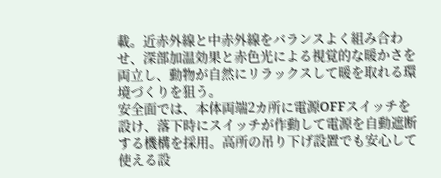載。近赤外線と中赤外線をバランスよく組み合わせ、深部加温効果と赤色光による視覚的な暖かさを両立し、動物が自然にリラックスして暖を取れる環境づくりを狙う。
安全面では、本体両端2カ所に電源OFFスイッチを設け、落下時にスイッチが作動して電源を自動遮断する機構を採用。高所の吊り下げ設置でも安心して使える設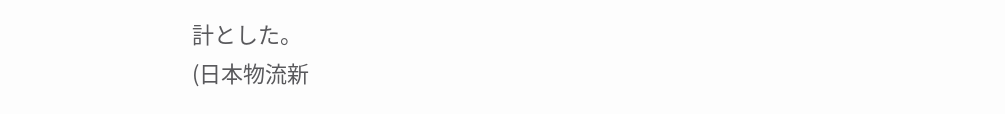計とした。
(日本物流新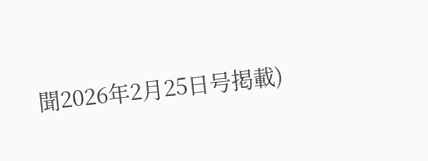聞2026年2月25日号掲載)